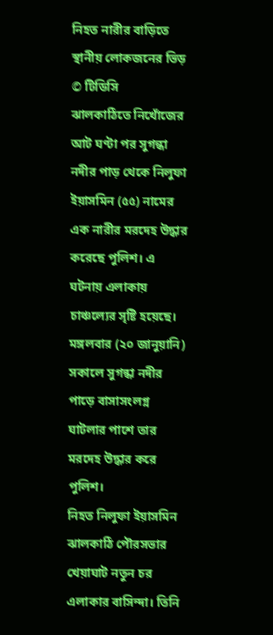নিহত নারীর বাড়িতে স্থানীয় লোকজনের ভিড় © টিডিসি
ঝালকাঠিতে নিখোঁজের আট ঘণ্টা পর সুগন্ধা নদীর পাড় থেকে নিলুফা ইয়াসমিন (৫৫) নামের এক নারীর মরদেহ উদ্ধার করেছে পুলিশ। এ ঘটনায় এলাকায় চাঞ্চল্যের সৃষ্টি হয়েছে।
মঙ্গলবার (২০ জানুয়ানি) সকালে সুগন্ধা নদীর পাড়ে বাসাসংলগ্ন ঘাটলার পাশে তার মরদেহ উদ্ধার করে পুলিশ।
নিহত নিলুফা ইয়াসমিন ঝালকাঠি পৌরসভার খেয়াঘাট নতুন চর এলাকার বাসিন্দা। তিনি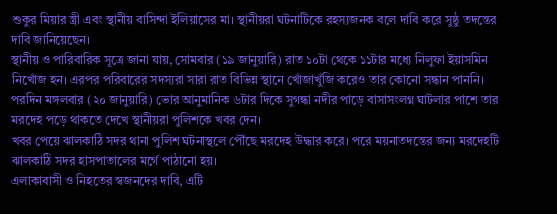শুকুর মিয়ার স্ত্রী এবং স্থানীয় বাসিন্দা ইলিয়াসের মা। স্থানীয়রা ঘটনাটিকে রহস্যজনক বলে দাবি করে সুষ্ঠু তদন্তের দাবি জানিয়েছেন।
স্থানীয় ও পারিবারিক সূত্রে জানা যায়, সোমবার (১৯ জানুয়ারি) রাত ১০টা থেকে ১১টার মধ্যে নিলুফা ইয়াসমিন নিখোঁজ হন। এরপর পরিবারের সদস্যরা সারা রাত বিভিন্ন স্থানে খোঁজাখুঁজি করেও তার কোনো সন্ধান পাননি। পরদিন মঙ্গলবার (২০ জানুয়ারি) ভোর আনুমানিক ৬টার দিকে সুগন্ধা নদীর পাড়ে বাসাসংলগ্ন ঘাটলার পাশে তার মরদেহ পড়ে থাকতে দেখে স্থানীয়রা পুলিশকে খবর দেন।
খবর পেয়ে ঝালকাঠি সদর থানা পুলিশ ঘটনাস্থলে পৌঁছে মরদেহ উদ্ধার করে। পরে ময়নাতদন্তের জন্য মরদেহটি ঝালকাঠি সদর হাসপাতালের মর্গে পাঠানো হয়।
এলাকাবাসী ও নিহতের স্বজনদের দাবি, এটি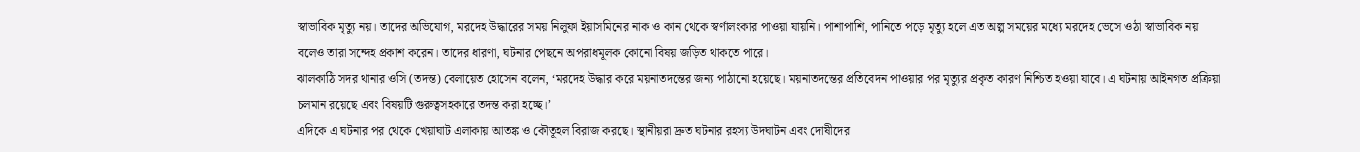স্বাভাবিক মৃত্যু নয়। তাদের অভিযোগ, মরদেহ উদ্ধারের সময় নিলুফা ইয়াসমিনের নাক ও কান থেকে স্বর্ণালংকার পাওয়া যায়নি। পাশাপাশি, পানিতে পড়ে মৃত্যু হলে এত অল্প সময়ের মধ্যে মরদেহ ভেসে ওঠা স্বাভাবিক নয় বলেও তারা সন্দেহ প্রকাশ করেন। তাদের ধারণা, ঘটনার পেছনে অপরাধমূলক কোনো বিষয় জড়িত থাকতে পারে।
ঝালকাঠি সদর থানার ওসি (তদন্ত) বেলায়েত হোসেন বলেন, ‘মরদেহ উদ্ধার করে ময়নাতদন্তের জন্য পাঠানো হয়েছে। ময়নাতদন্তের প্রতিবেদন পাওয়ার পর মৃত্যুর প্রকৃত কারণ নিশ্চিত হওয়া যাবে। এ ঘটনায় আইনগত প্রক্রিয়া চলমান রয়েছে এবং বিষয়টি গুরুত্বসহকারে তদন্ত করা হচ্ছে।’
এদিকে এ ঘটনার পর থেকে খেয়াঘাট এলাকায় আতঙ্ক ও কৌতূহল বিরাজ করছে। স্থানীয়রা দ্রুত ঘটনার রহস্য উদঘাটন এবং দোষীদের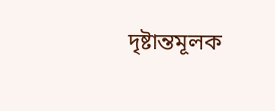দৃষ্টান্তমূলক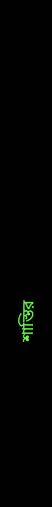শাস্তির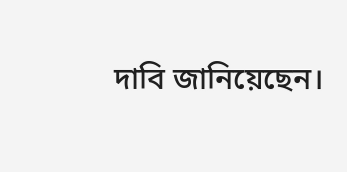দাবি জানিয়েছেন।